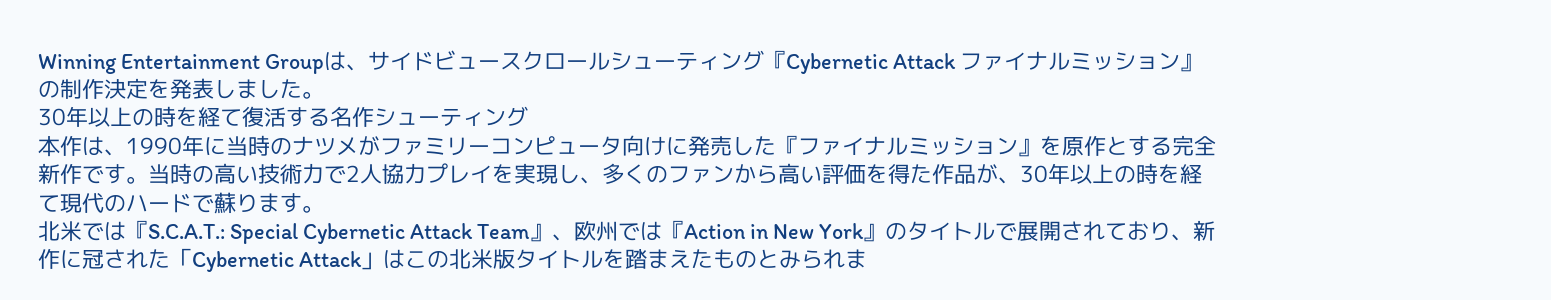Winning Entertainment Groupは、サイドビュースクロールシューティング『Cybernetic Attack ファイナルミッション』の制作決定を発表しました。
30年以上の時を経て復活する名作シューティング
本作は、1990年に当時のナツメがファミリーコンピュータ向けに発売した『ファイナルミッション』を原作とする完全新作です。当時の高い技術力で2人協力プレイを実現し、多くのファンから高い評価を得た作品が、30年以上の時を経て現代のハードで蘇ります。
北米では『S.C.A.T.: Special Cybernetic Attack Team』、欧州では『Action in New York』のタイトルで展開されており、新作に冠された「Cybernetic Attack」はこの北米版タイトルを踏まえたものとみられま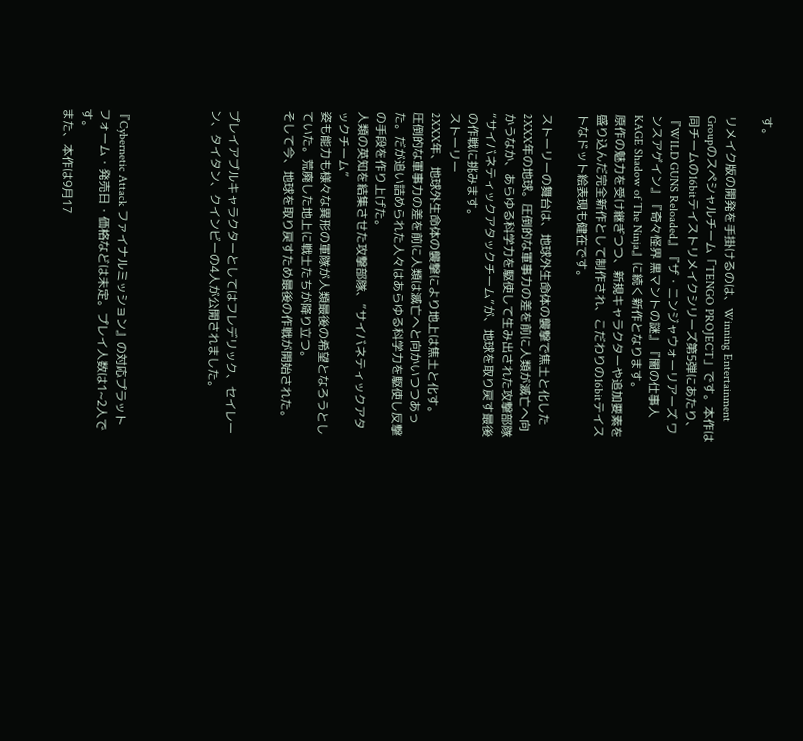す。

リメイク版の開発を手掛けるのは、Winning Entertainment Groupのスペシャルチーム「TENGO PROJECT」です。本作は同チームの16bitテイストリメイクシリーズ第5弾にあたり、『WILD GUNS Reloaded』『ザ・ニンジャウォーリアーズ ワンスアゲイン』『奇々怪界 黒マントの謎』『闇の仕事人KAGE Shadow of The Ninja』に続く新作となります。
原作の魅力を受け継ぎつつ、新規キャラクターや追加要素を盛り込んだ完全新作として制作され、こだわりの16bitテイストなドット絵表現も健在です。

ストーリーの舞台は、地球外生命体の襲撃で焦土と化した2XXX年の地球。圧倒的な軍事力の差を前に人類が滅亡へ向かうなか、あらゆる科学力を駆使して生み出された攻撃部隊“サイバネティックアタックチーム”が、地球を取り戻す最後の作戦に挑みます。
ストーリー
2XXX年、地球外生命体の襲撃により地上は焦土と化す。
圧倒的な軍事力の差を前に人類は滅亡へと向かいつつあった。だが追い詰められた人々はあらゆる科学力を駆使し反撃の手段を作り上げた。
人類の英知を結集させた攻撃部隊、”サイバネティックアタックチーム”
姿も能力も様々な異形の軍隊が人類最後の希望となろうとしていた。荒廃した地上に戦士たちが降り立つ。
そして今、地球を取り戻すため最後の作戦が開始された。


プレイアブルキャラクターとしてはフレデリック、セイレーン、タイタン、クインビーの4人が公開されました。




『Cybernetic Attack ファイナルミッション』の対応プラットフォーム・発売日・価格などは未定。プレイ人数は1~2人です。
また、本作は9月17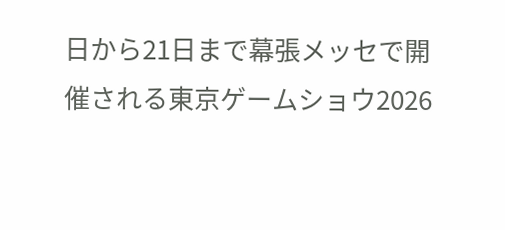日から21日まで幕張メッセで開催される東京ゲームショウ2026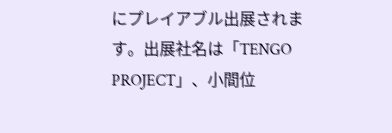にプレイアブル出展されます。出展社名は「TENGO PROJECT」、小間位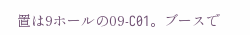置は9ホールの09-C01。ブースで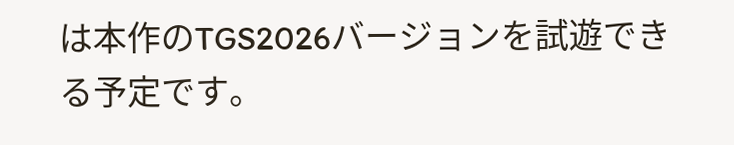は本作のTGS2026バージョンを試遊できる予定です。